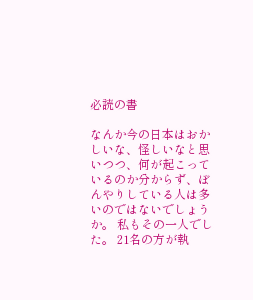必読の書

なんか今の日本はおかしいな、怪しいなと思いつつ、何が起こっているのか分からず、ぼんやりしている人は多いのではないでしょうか。 私もその一人でした。 21名の方が執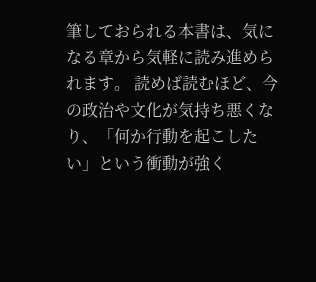筆しておられる本書は、気になる章から気軽に読み進められます。 読めば読むほど、今の政治や文化が気持ち悪くなり、「何か行動を起こしたい」という衝動が強く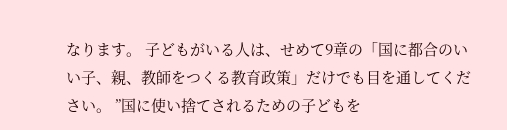なります。 子どもがいる人は、せめて9章の「国に都合のいい子、親、教師をつくる教育政策」だけでも目を通してください。 ”国に使い捨てされるための子どもを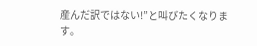産んだ訳ではない!”と叫びたくなります。